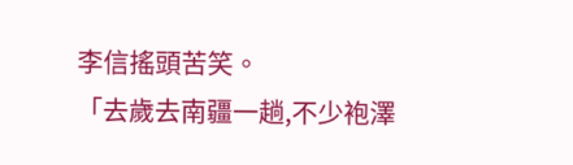李信搖頭苦笑。
「去歲去南疆一趟,不少袍澤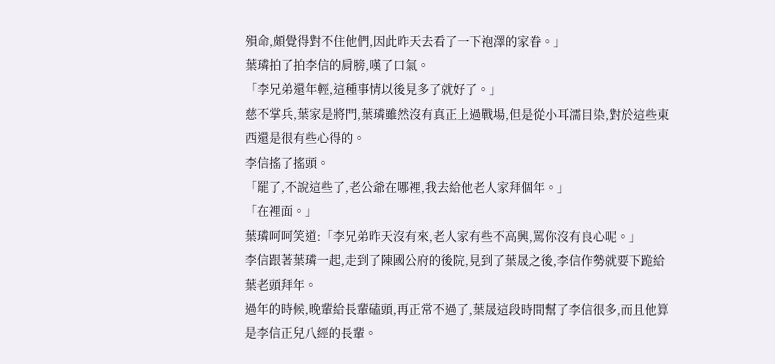殞命,頗覺得對不住他們,因此昨天去看了一下袍澤的家眷。」
葉璘拍了拍李信的肩膀,嘆了口氣。
「李兄弟還年輕,這種事情以後見多了就好了。」
慈不掌兵,葉家是將門,葉璘雖然沒有真正上過戰場,但是從小耳濡目染,對於這些東西還是很有些心得的。
李信搖了搖頭。
「罷了,不說這些了,老公爺在哪裡,我去給他老人家拜個年。」
「在裡面。」
葉璘呵呵笑道:「李兄弟昨天沒有來,老人家有些不高興,罵你沒有良心呢。」
李信跟著葉璘一起,走到了陳國公府的後院,見到了葉晟之後,李信作勢就要下跪給葉老頭拜年。
過年的時候,晚輩給長輩磕頭,再正常不過了,葉晟這段時間幫了李信很多,而且他算是李信正兒八經的長輩。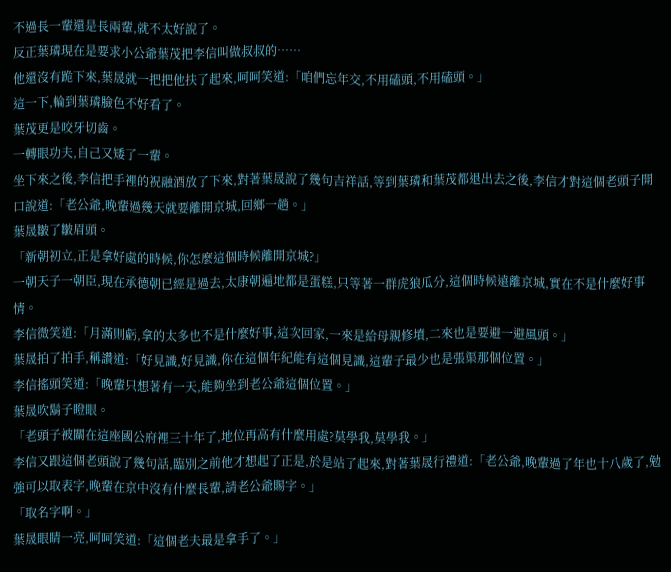不過長一輩還是長兩輩,就不太好說了。
反正葉璘現在是要求小公爺葉茂把李信叫做叔叔的……
他還沒有跪下來,葉晟就一把把他扶了起來,呵呵笑道:「咱們忘年交,不用磕頭,不用磕頭。」
這一下,輪到葉璘臉色不好看了。
葉茂更是咬牙切齒。
一轉眼功夫,自己又矮了一輩。
坐下來之後,李信把手裡的祝融酒放了下來,對著葉晟說了幾句吉祥話,等到葉璘和葉茂都退出去之後,李信才對這個老頭子開口說道:「老公爺,晚輩過幾天就要離開京城,回鄉一趟。」
葉晟皺了皺眉頭。
「新朝初立,正是拿好處的時候,你怎麼這個時候離開京城?」
一朝天子一朝臣,現在承德朝已經是過去,太康朝遍地都是蛋糕,只等著一群虎狼瓜分,這個時候遠離京城,實在不是什麼好事情。
李信微笑道:「月滿則虧,拿的太多也不是什麼好事,這次回家,一來是給母親修墳,二來也是要避一避風頭。」
葉晟拍了拍手,稱讚道:「好見識,好見識,你在這個年紀能有這個見識,這輩子最少也是張渠那個位置。」
李信搖頭笑道:「晚輩只想著有一天,能夠坐到老公爺這個位置。」
葉晟吹鬍子瞪眼。
「老頭子被關在這座國公府裡三十年了,地位再高有什麼用處?莫學我,莫學我。」
李信又跟這個老頭說了幾句話,臨別之前他才想起了正是,於是站了起來,對著葉晟行禮道:「老公爺,晚輩過了年也十八歲了,勉強可以取表字,晚輩在京中沒有什麼長輩,請老公爺賜字。」
「取名字啊。」
葉晟眼睛一亮,呵呵笑道:「這個老夫最是拿手了。」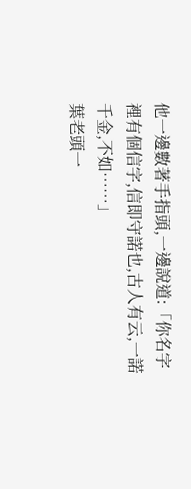他一邊數著手指頭,一邊說道:「你名字裡有個信字,信即守諾也,古人有云,一諾千金,不如……」
葉老頭一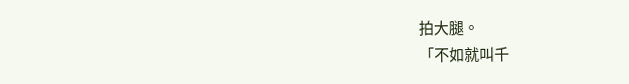拍大腿。
「不如就叫千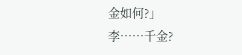金如何?」
李……千金?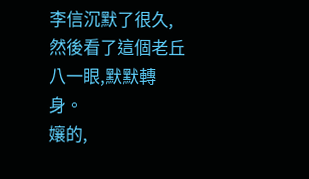李信沉默了很久,然後看了這個老丘八一眼,默默轉身。
孃的,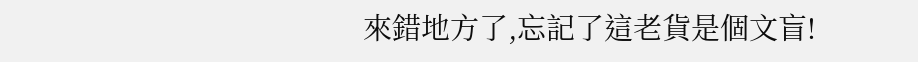來錯地方了,忘記了這老貨是個文盲!